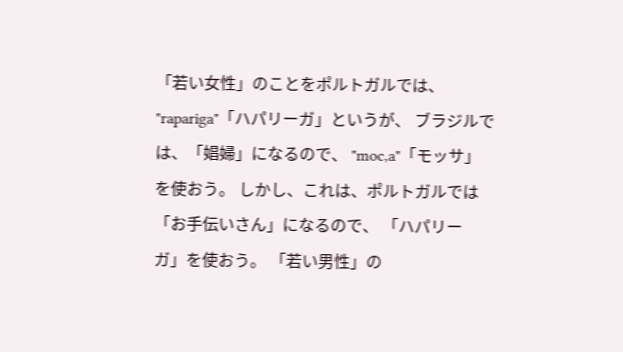「若い女性」のことをポルトガルでは、 "rapariga"「ハパリーガ」というが、 ブラジルでは、「娼婦」になるので、 "moc,a"「モッサ」を使おう。 しかし、これは、ポルトガルでは「お手伝いさん」になるので、 「ハパリーガ」を使おう。 「若い男性」の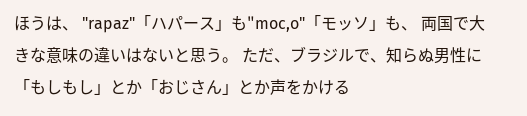ほうは、 "rapaz"「ハパース」も"moc,o"「モッソ」も、 両国で大きな意味の違いはないと思う。 ただ、ブラジルで、知らぬ男性に 「もしもし」とか「おじさん」とか声をかける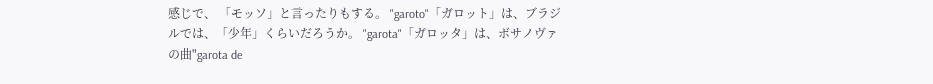感じで、 「モッソ」と言ったりもする。 "garoto"「ガロット」は、ブラジルでは、「少年」くらいだろうか。 "garota"「ガロッタ」は、ボサノヴァの曲"garota de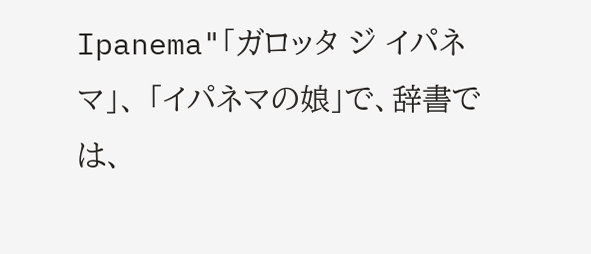Ipanema"「ガロッタ ジ イパネマ」、 「イパネマの娘」で、辞書では、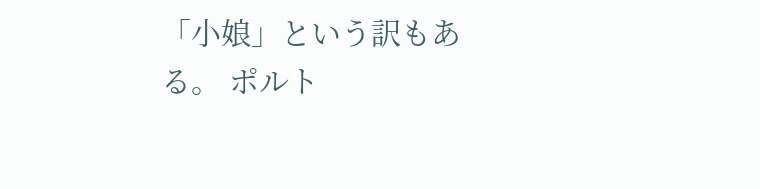「小娘」という訳もある。 ポルト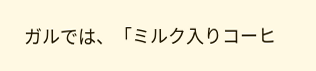ガルでは、「ミルク入りコーヒ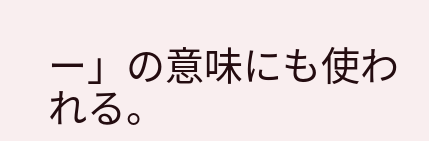ー」の意味にも使われる。